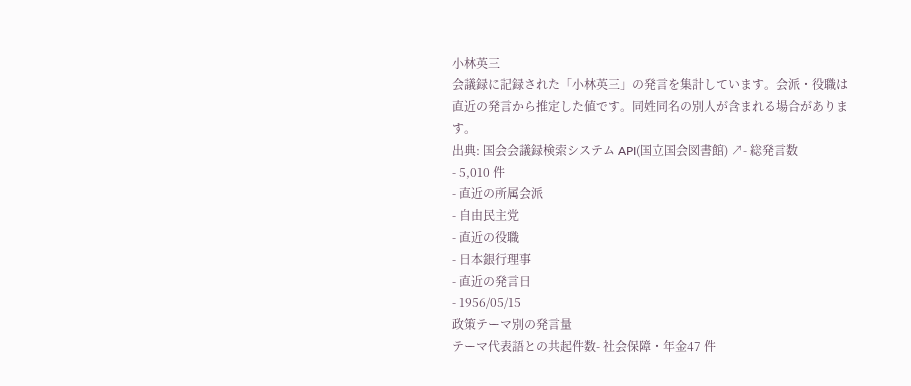小林英三
会議録に記録された「小林英三」の発言を集計しています。会派・役職は直近の発言から推定した値です。同姓同名の別人が含まれる場合があります。
出典: 国会会議録検索システム API(国立国会図書館) ↗- 総発言数
- 5,010 件
- 直近の所属会派
- 自由民主党
- 直近の役職
- 日本銀行理事
- 直近の発言日
- 1956/05/15
政策テーマ別の発言量
テーマ代表語との共起件数- 社会保障・年金47 件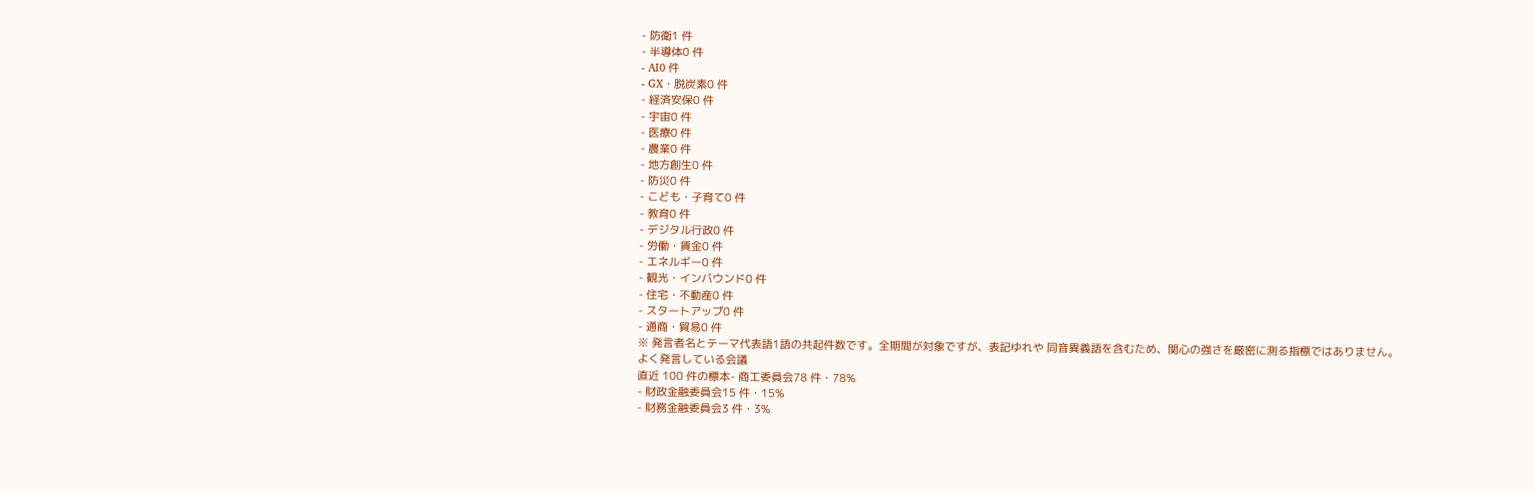- 防衛1 件
- 半導体0 件
- AI0 件
- GX・脱炭素0 件
- 経済安保0 件
- 宇宙0 件
- 医療0 件
- 農業0 件
- 地方創生0 件
- 防災0 件
- こども・子育て0 件
- 教育0 件
- デジタル行政0 件
- 労働・賃金0 件
- エネルギー0 件
- 観光・インバウンド0 件
- 住宅・不動産0 件
- スタートアップ0 件
- 通商・貿易0 件
※ 発言者名とテーマ代表語1語の共起件数です。全期間が対象ですが、表記ゆれや 同音異義語を含むため、関心の強さを厳密に測る指標ではありません。
よく発言している会議
直近 100 件の標本- 商工委員会78 件・78%
- 財政金融委員会15 件・15%
- 財務金融委員会3 件・3%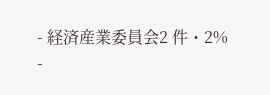- 経済産業委員会2 件・2%
-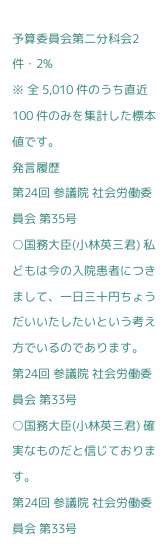予算委員会第二分科会2 件・2%
※ 全 5,010 件のうち直近 100 件のみを集計した標本値です。
発言履歴
第24回 参議院 社会労働委員会 第35号
○国務大臣(小林英三君) 私どもは今の入院患者につきまして、一日三十円ちょうだいいたしたいという考え方でいるのであります。
第24回 参議院 社会労働委員会 第33号
○国務大臣(小林英三君) 確実なものだと信じております。
第24回 参議院 社会労働委員会 第33号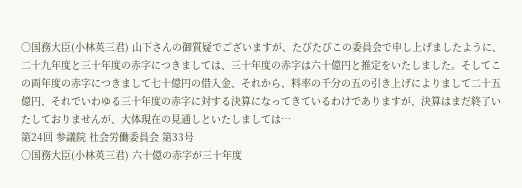○国務大臣(小林英三君) 山下さんの御質疑でございますが、たびたびこの委員会で申し上げましたように、二十九年度と三十年度の赤字につきましては、三十年度の赤字は六十億円と推定をいたしました。そしてこの両年度の赤字につきまして七十億円の借入金、それから、料率の千分の五の引き上げによりまして二十五億円、それでいわゆる三十年度の赤字に対する決算になってきているわけでありますが、決算はまだ終了いたしておりませんが、大体現在の見通しといたしましては…
第24回 参議院 社会労働委員会 第33号
○国務大臣(小林英三君) 六十億の赤字が三十年度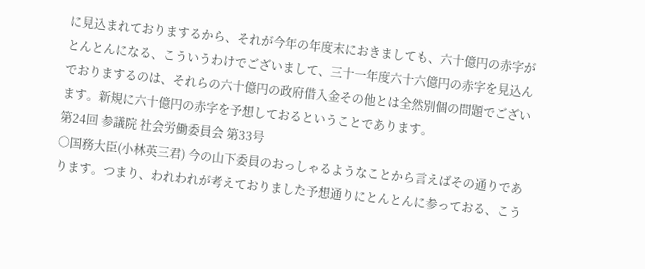に見込まれておりまするから、それが今年の年度末におきましても、六十億円の赤字がとんとんになる、こういうわけでございまして、三十一年度六十六億円の赤字を見込んでおりまするのは、それらの六十億円の政府借入金その他とは全然別個の問題でございます。新規に六十億円の赤字を予想しておるということであります。
第24回 参議院 社会労働委員会 第33号
○国務大臣(小林英三君) 今の山下委員のおっしゃるようなことから言えばその通りであります。つまり、われわれが考えておりました予想通りにとんとんに参っておる、こう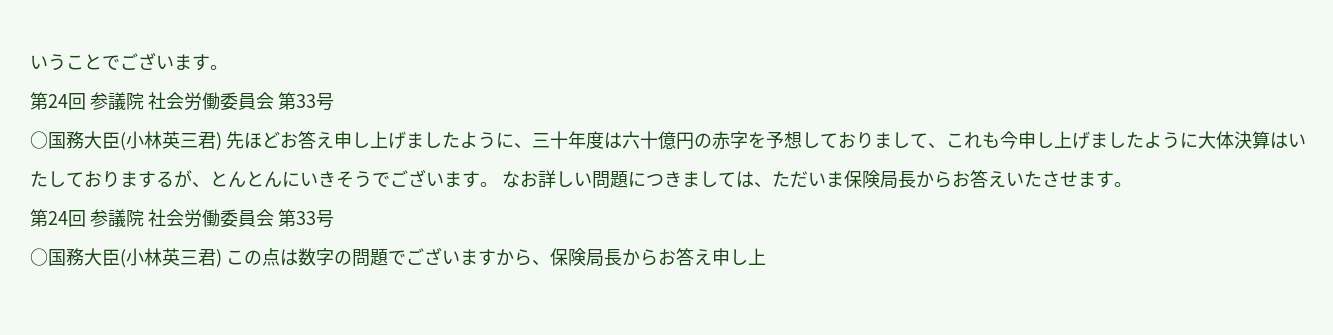いうことでございます。
第24回 参議院 社会労働委員会 第33号
○国務大臣(小林英三君) 先ほどお答え申し上げましたように、三十年度は六十億円の赤字を予想しておりまして、これも今申し上げましたように大体決算はいたしておりまするが、とんとんにいきそうでございます。 なお詳しい問題につきましては、ただいま保険局長からお答えいたさせます。
第24回 参議院 社会労働委員会 第33号
○国務大臣(小林英三君) この点は数字の問題でございますから、保険局長からお答え申し上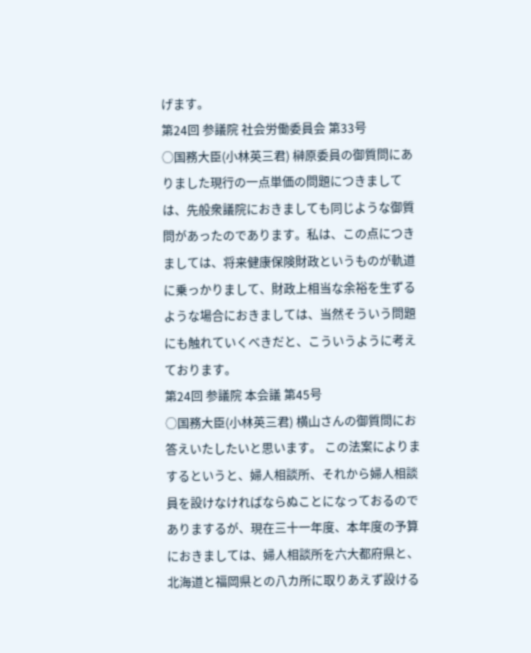げます。
第24回 参議院 社会労働委員会 第33号
○国務大臣(小林英三君) 榊原委員の御質問にありました現行の一点単価の問題につきましては、先般衆議院におきましても同じような御質問があったのであります。私は、この点につきましては、将来健康保険財政というものが軌道に乗っかりまして、財政上相当な余裕を生ずるような場合におきましては、当然そういう問題にも触れていくべきだと、こういうように考えております。
第24回 参議院 本会議 第45号
○国務大臣(小林英三君) 横山さんの御質問にお答えいたしたいと思います。 この法案によりまするというと、婦人相談所、それから婦人相談員を設けなければならぬことになっておるのでありまするが、現在三十一年度、本年度の予算におきましては、婦人相談所を六大都府県と、北海道と福岡県との八カ所に取りあえず設ける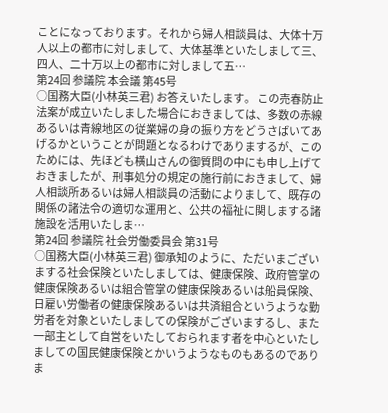ことになっております。それから婦人相談員は、大体十万人以上の都市に対しまして、大体基準といたしまして三、四人、二十万以上の都市に対しまして五…
第24回 参議院 本会議 第45号
○国務大臣(小林英三君) お答えいたします。 この売春防止法案が成立いたしました場合におきましては、多数の赤線あるいは青線地区の従業婦の身の振り方をどうさばいてあげるかということが問題となるわけでありまするが、このためには、先ほども横山さんの御質問の中にも申し上げておきましたが、刑事処分の規定の施行前におきまして、婦人相談所あるいは婦人相談員の活動によりまして、既存の関係の諸法令の適切な運用と、公共の福祉に関しまする諸施設を活用いたしま…
第24回 参議院 社会労働委員会 第31号
○国務大臣(小林英三君) 御承知のように、ただいまございまする社会保険といたしましては、健康保険、政府管掌の健康保険あるいは組合管掌の健康保険あるいは船員保険、日雇い労働者の健康保険あるいは共済組合というような勤労者を対象といたしましての保険がございまするし、また一部主として自営をいたしておられます者を中心といたしましての国民健康保険とかいうようなものもあるのでありま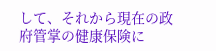して、それから現在の政府管掌の健康保険に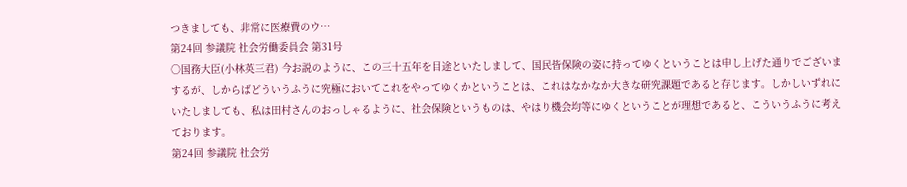つきましても、非常に医療費のウ…
第24回 参議院 社会労働委員会 第31号
○国務大臣(小林英三君) 今お説のように、この三十五年を目途といたしまして、国民皆保険の姿に持ってゆくということは申し上げた通りでございまするが、しからばどういうふうに究極においてこれをやってゆくかということは、これはなかなか大きな研究課題であると存じます。しかしいずれにいたしましても、私は田村さんのおっしゃるように、社会保険というものは、やはり機会均等にゆくということが理想であると、こういうふうに考えております。
第24回 参議院 社会労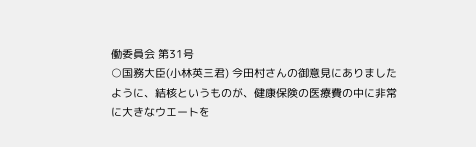働委員会 第31号
○国務大臣(小林英三君) 今田村さんの御意見にありましたように、結核というものが、健康保険の医療費の中に非常に大きなウエートを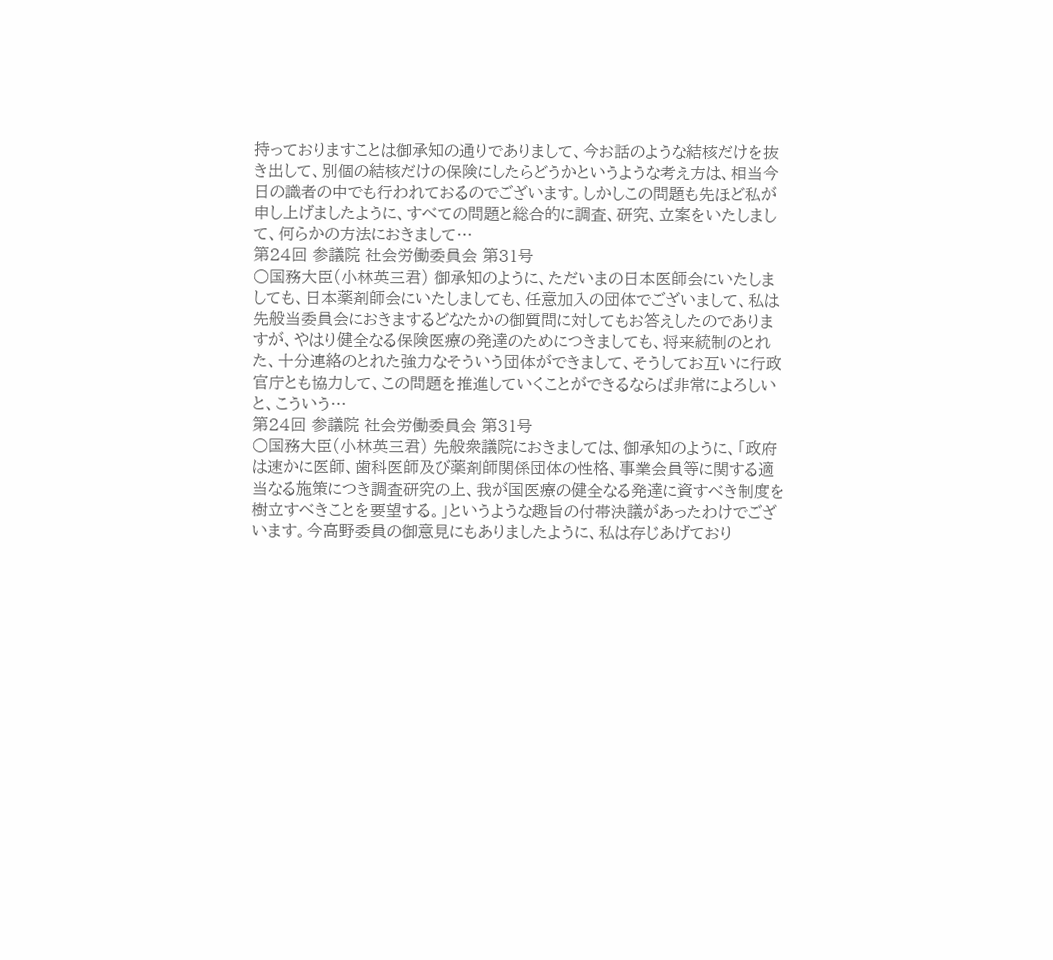持っておりますことは御承知の通りでありまして、今お話のような結核だけを抜き出して、別個の結核だけの保険にしたらどうかというような考え方は、相当今日の識者の中でも行われておるのでございます。しかしこの問題も先ほど私が申し上げましたように、すべての問題と総合的に調査、研究、立案をいたしまして、何らかの方法におきまして…
第24回 参議院 社会労働委員会 第31号
○国務大臣(小林英三君) 御承知のように、ただいまの日本医師会にいたしましても、日本薬剤師会にいたしましても、任意加入の団体でございまして、私は先般当委員会におきまするどなたかの御質問に対してもお答えしたのでありますが、やはり健全なる保険医療の発達のためにつきましても、将来統制のとれた、十分連絡のとれた強力なそういう団体ができまして、そうしてお互いに行政官庁とも協力して、この問題を推進していくことができるならば非常によろしいと、こういう…
第24回 参議院 社会労働委員会 第31号
○国務大臣(小林英三君) 先般衆議院におきましては、御承知のように、「政府は速かに医師、歯科医師及び薬剤師関係団体の性格、事業会員等に関する適当なる施策につき調査研究の上、我が国医療の健全なる発達に資すべき制度を樹立すべきことを要望する。」というような趣旨の付帯決議があったわけでございます。今高野委員の御意見にもありましたように、私は存じあげており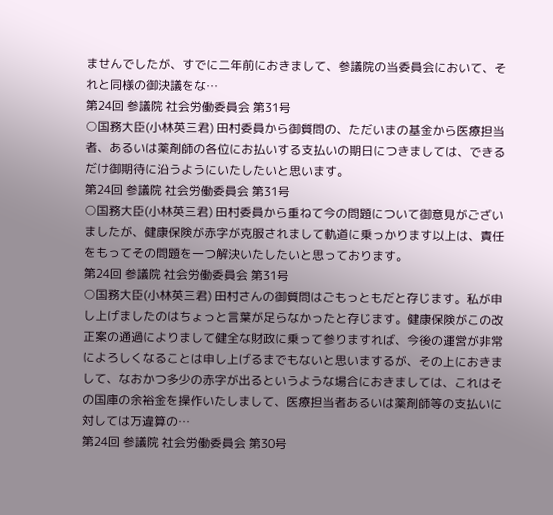ませんでしたが、すでに二年前におきまして、参議院の当委員会において、それと同様の御決議をな…
第24回 参議院 社会労働委員会 第31号
○国務大臣(小林英三君) 田村委員から御質問の、ただいまの基金から医療担当者、あるいは薬剤師の各位にお払いする支払いの期日につきましては、できるだけ御期待に沿うようにいたしたいと思います。
第24回 参議院 社会労働委員会 第31号
○国務大臣(小林英三君) 田村委員から重ねて今の問題について御意見がございましたが、健康保険が赤字が克服されまして軌道に乗っかります以上は、責任をもってその問題を一つ解決いたしたいと思っております。
第24回 参議院 社会労働委員会 第31号
○国務大臣(小林英三君) 田村さんの御質問はごもっともだと存じます。私が申し上げましたのはちょっと言葉が足らなかったと存じます。健康保険がこの改正案の通過によりまして健全な財政に乗って参りますれば、今後の運営が非常によろしくなることは申し上げるまでもないと思いまするが、その上におきまして、なおかつ多少の赤字が出るというような場合におきましては、これはその国庫の余裕金を操作いたしまして、医療担当者あるいは薬剤師等の支払いに対しては万違算の…
第24回 参議院 社会労働委員会 第30号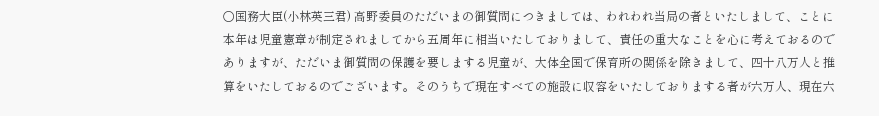○国務大臣(小林英三君) 高野委員のただいまの御質問につきましては、われわれ当局の者といたしまして、ことに本年は児童憲章が制定されましてから五周年に相当いたしておりまして、責任の重大なことを心に考えておるのでありますが、ただいま御質問の保護を要しまする児童が、大体全国で保育所の関係を除きまして、四十八万人と推算をいたしておるのでございます。そのうちで現在すべての施設に収容をいたしておりまする者が六万人、現在六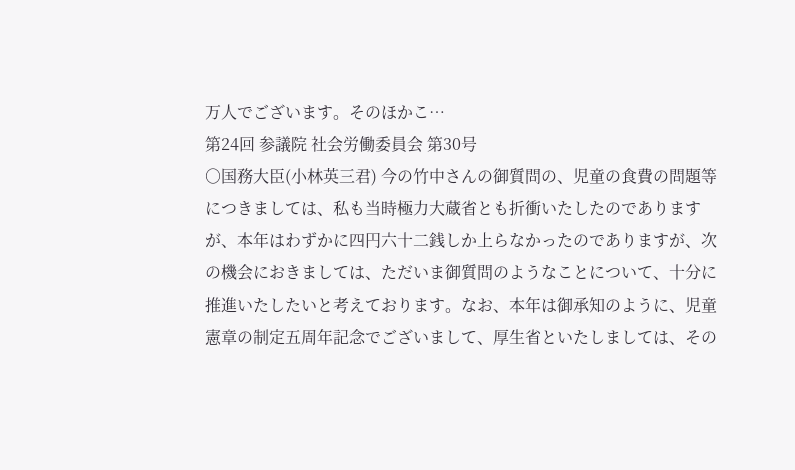万人でございます。そのほかこ…
第24回 参議院 社会労働委員会 第30号
○国務大臣(小林英三君) 今の竹中さんの御質問の、児童の食費の問題等につきましては、私も当時極力大蔵省とも折衝いたしたのでありますが、本年はわずかに四円六十二銭しか上らなかったのでありますが、次の機会におきましては、ただいま御質問のようなことについて、十分に推進いたしたいと考えております。なお、本年は御承知のように、児童憲章の制定五周年記念でございまして、厚生省といたしましては、その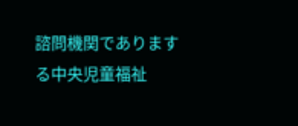諮問機関でありまする中央児童福祉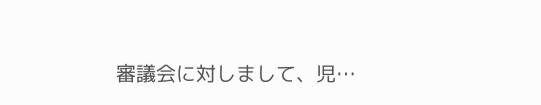審議会に対しまして、児…